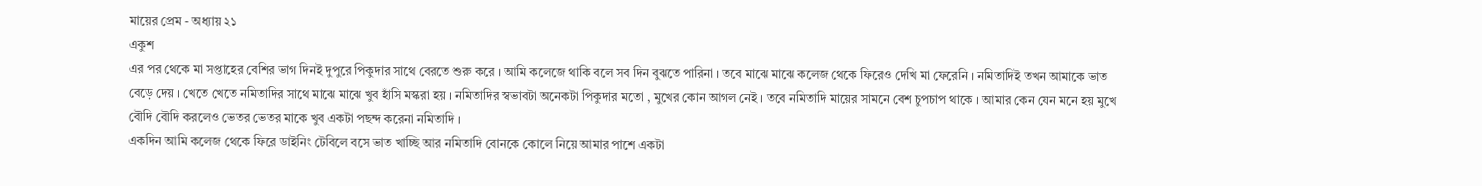মায়ের প্রেম - অধ্যায় ২১
একুশ
এর পর থেকে মা সপ্তাহের বেশির ভাগ দিনই দুপুরে পিকুদার সাথে বেরতে শুরু করে । আমি কলেজে থাকি বলে সব দিন বুঝতে পারিনা । তবে মাঝে মাঝে কলেজ থেকে ফিরেও দেখি মা ফেরেনি । নমিতাদিই তখন আমাকে ভাত বেড়ে দেয় । খেতে খেতে নমিতাদির সাথে মাঝে মাঝে খুব হাঁসি মস্করা হয় । নমিতাদির স্বভাবটা অনেকটা পিকুদার মতো , মুখের কোন আগল নেই । তবে নমিতাদি মায়ের সামনে বেশ চুপচাপ থাকে । আমার কেন যেন মনে হয় মুখে বৌদি বৌদি করলেও ভেতর ভেতর মাকে খুব একটা পছন্দ করেনা নমিতাদি ।
একদিন আমি কলেজ থেকে ফিরে ডাইনিং টেবিলে বসে ভাত খাচ্ছি আর নমিতাদি বোনকে কোলে নিয়ে আমার পাশে একটা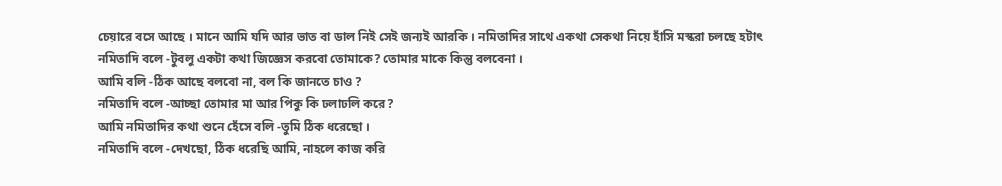চেয়ারে বসে আছে । মানে আমি যদি আর ভাত বা ডাল নিই সেই জন্যই আরকি । নমিতাদির সাথে একথা সেকথা নিয়ে হাঁসি মস্করা চলছে হটাৎ নমিতাদি বলে -টুবলু একটা কথা জিজ্ঞেস করবো তোমাকে? তোমার মাকে কিন্তু বলবেনা ।
আমি বলি -ঠিক আছে বলবো না, বল কি জানতে চাও ?
নমিতাদি বলে -আচ্ছা তোমার মা আর পিকু কি ঢলাঢলি করে?
আমি নমিতাদির কথা শুনে হেঁসে বলি -তুমি ঠিক ধরেছো ।
নমিতাদি বলে -দেখছো, ঠিক ধরেছি আমি, নাহলে কাজ করি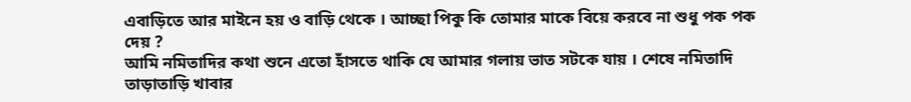এবাড়িতে আর মাইনে হয় ও বাড়ি থেকে । আচ্ছা পিকু কি তোমার মাকে বিয়ে করবে না শুধু পক পক দেয় ?
আমি নমিতাদির কথা শুনে এতো হাঁসতে থাকি যে আমার গলায় ভাত সটকে যায় । শেষে নমিতাদি তাড়াতাড়ি খাবার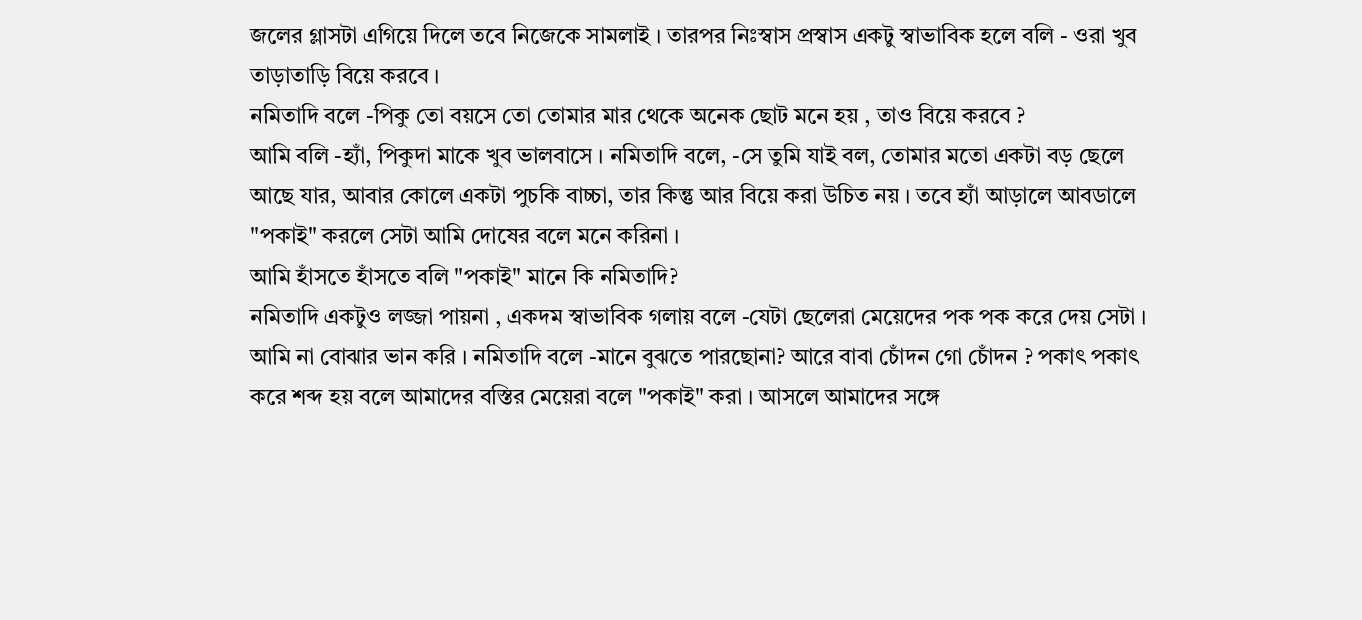জলের গ্লাসটা এগিয়ে দিলে তবে নিজেকে সামলাই । তারপর নিঃস্বাস প্রস্বাস একটু স্বাভাবিক হলে বলি - ওরা খুব তাড়াতাড়ি বিয়ে করবে ।
নমিতাদি বলে -পিকু তো বয়সে তো তোমার মার থেকে অনেক ছোট মনে হয় , তাও বিয়ে করবে ?
আমি বলি -হ্যাঁ, পিকুদা মাকে খুব ভালবাসে । নমিতাদি বলে, -সে তুমি যাই বল, তোমার মতো একটা বড় ছেলে আছে যার, আবার কোলে একটা পুচকি বাচ্চা, তার কিন্তু আর বিয়ে করা উচিত নয় । তবে হ্যাঁ আড়ালে আবডালে "পকাই" করলে সেটা আমি দোষের বলে মনে করিনা ।
আমি হাঁসতে হাঁসতে বলি "পকাই" মানে কি নমিতাদি?
নমিতাদি একটুও লজ্জা পায়না , একদম স্বাভাবিক গলায় বলে -যেটা ছেলেরা মেয়েদের পক পক করে দেয় সেটা ।
আমি না বোঝার ভান করি । নমিতাদি বলে -মানে বুঝতে পারছোনা? আরে বাবা চোঁদন গো চোঁদন ? পকাৎ পকাৎ করে শব্দ হয় বলে আমাদের বস্তির মেয়েরা বলে "পকাই" করা । আসলে আমাদের সঙ্গে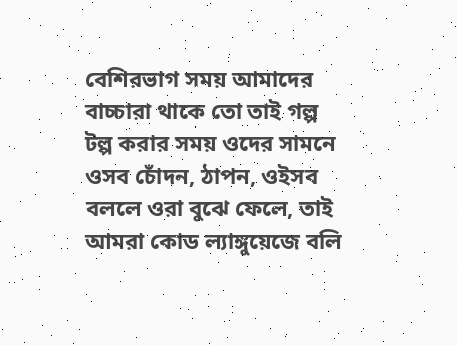বেশিরভাগ সময় আমাদের বাচ্চারা থাকে তো তাই গল্প টল্প করার সময় ওদের সামনে ওসব চোঁদন, ঠাপন, ওইসব বললে ওরা বুঝে ফেলে, তাই আমরা কোড ল্যাঙ্গুয়েজে বলি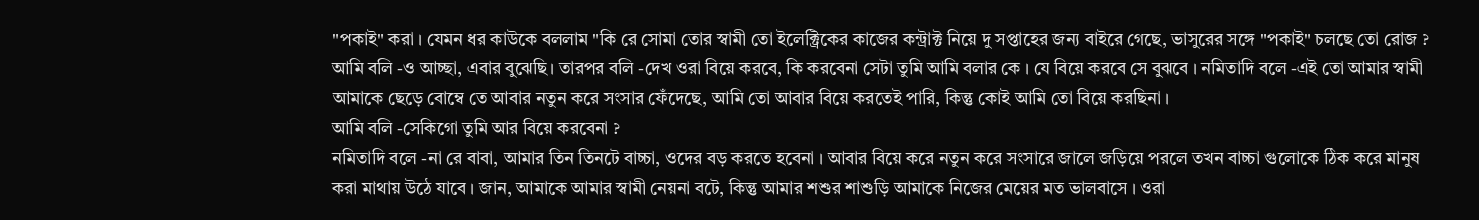"পকাই" করা । যেমন ধর কাউকে বললাম "কি রে সোমা তোর স্বামী তো ইলেক্ট্রিকের কাজের কন্ট্রাক্ট নিয়ে দু সপ্তাহের জন্য বাইরে গেছে, ভাসুরের সঙ্গে "পকাই" চলছে তো রোজ ?
আমি বলি -ও আচ্ছা, এবার বুঝেছি। তারপর বলি -দেখ ওরা বিয়ে করবে, কি করবেনা সেটা তুমি আমি বলার কে । যে বিয়ে করবে সে বুঝবে । নমিতাদি বলে -এই তো আমার স্বামী আমাকে ছেড়ে বোম্বে তে আবার নতুন করে সংসার ফেঁদেছে, আমি তো আবার বিয়ে করতেই পারি, কিন্তু কোই আমি তো বিয়ে করছিনা ।
আমি বলি -সেকিগো তুমি আর বিয়ে করবেনা ?
নমিতাদি বলে -না রে বাবা, আমার তিন তিনটে বাচ্চা, ওদের বড় করতে হবেনা । আবার বিয়ে করে নতুন করে সংসারে জালে জড়িয়ে পরলে তখন বাচ্চা গুলোকে ঠিক করে মানুষ করা মাথায় উঠে যাবে । জান, আমাকে আমার স্বামী নেয়না বটে, কিন্তু আমার শশুর শাশুড়ি আমাকে নিজের মেয়ের মত ভালবাসে । ওরা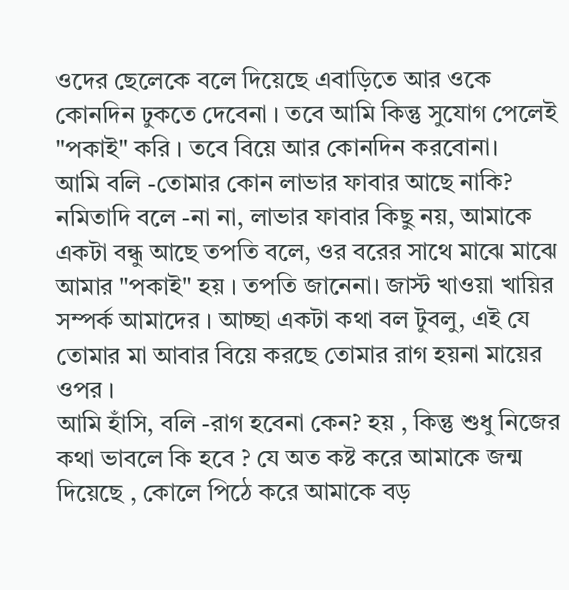ওদের ছেলেকে বলে দিয়েছে এবাড়িতে আর ওকে কোনদিন ঢুকতে দেবেনা । তবে আমি কিন্তু সুযোগ পেলেই "পকাই" করি । তবে বিয়ে আর কোনদিন করবোনা।
আমি বলি -তোমার কোন লাভার ফাবার আছে নাকি?
নমিতাদি বলে -না না, লাভার ফাবার কিছু নয়, আমাকে একটা বন্ধু আছে তপতি বলে, ওর বরের সাথে মাঝে মাঝে আমার "পকাই" হয় । তপতি জানেনা। জাস্ট খাওয়া খায়ির সম্পর্ক আমাদের । আচ্ছা একটা কথা বল টুবলু, এই যে তোমার মা আবার বিয়ে করছে তোমার রাগ হয়না মায়ের ওপর ।
আমি হাঁসি, বলি -রাগ হবেনা কেন? হয় , কিন্তু শুধু নিজের কথা ভাবলে কি হবে ? যে অত কষ্ট করে আমাকে জন্ম দিয়েছে , কোলে পিঠে করে আমাকে বড়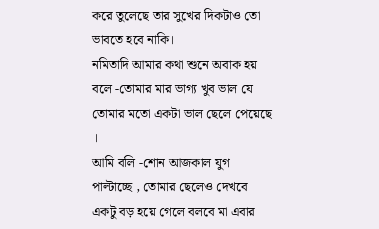করে তুলেছে তার সুখের দিকটাও তো ভাবতে হবে নাকি।
নমিতাদি আমার কথা শুনে অবাক হয় বলে -তোমার মার ভাগ্য খুব ভাল যে তোমার মতো একটা ভাল ছেলে পেয়েছে ।
আমি বলি -শোন আজকাল যুগ পাল্টাচ্ছে , তোমার ছেলেও দেখবে একটু বড় হয়ে গেলে বলবে মা এবার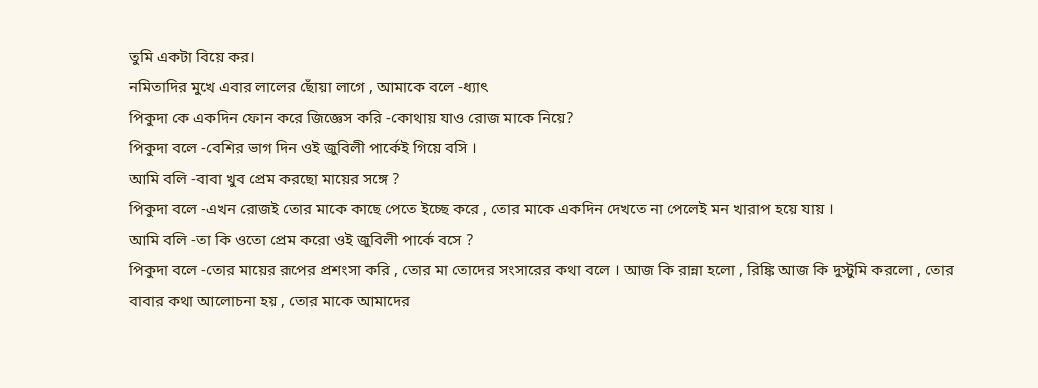তুমি একটা বিয়ে কর।
নমিতাদির মুখে এবার লালের ছোঁয়া লাগে , আমাকে বলে -ধ্যাৎ
পিকুদা কে একদিন ফোন করে জিজ্ঞেস করি -কোথায় যাও রোজ মাকে নিয়ে?
পিকুদা বলে -বেশির ভাগ দিন ওই জুবিলী পার্কেই গিয়ে বসি ।
আমি বলি -বাবা খুব প্রেম করছো মায়ের সঙ্গে ?
পিকুদা বলে -এখন রোজই তোর মাকে কাছে পেতে ইচ্ছে করে , তোর মাকে একদিন দেখতে না পেলেই মন খারাপ হয়ে যায় ।
আমি বলি -তা কি ওতো প্রেম করো ওই জুবিলী পার্কে বসে ?
পিকুদা বলে -তোর মায়ের রূপের প্রশংসা করি , তোর মা তোদের সংসারের কথা বলে । আজ কি রান্না হলো , রিঙ্কি আজ কি দুস্টুমি করলো , তোর বাবার কথা আলোচনা হয় , তোর মাকে আমাদের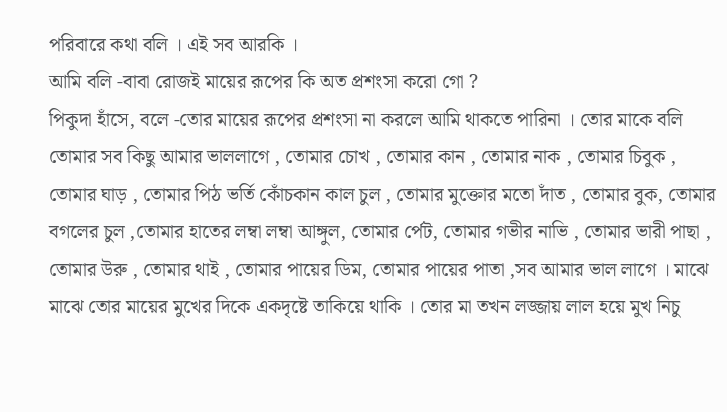পরিবারে কথা বলি । এই সব আরকি ।
আমি বলি -বাবা রোজই মায়ের রূপের কি অত প্রশংসা করো গো ?
পিকুদা হাঁসে, বলে -তোর মায়ের রূপের প্রশংসা না করলে আমি থাকতে পারিনা । তোর মাকে বলি তোমার সব কিছু আমার ভাললাগে , তোমার চোখ , তোমার কান , তোমার নাক , তোমার চিবুক , তোমার ঘাড় , তোমার পিঠ ভর্তি কোঁচকান কাল চুল , তোমার মুক্তোর মতো দাঁত , তোমার বুক, তোমার বগলের চুল ,তোমার হাতের লম্বা লম্বা আঙ্গুল, তোমার র্পেট, তোমার গভীর নাভি , তোমার ভারী পাছা , তোমার উরু , তোমার থাই , তোমার পায়ের ডিম, তোমার পায়ের পাতা ,সব আমার ভাল লাগে । মাঝে মাঝে তোর মায়ের মুখের দিকে একদৃষ্টে তাকিয়ে থাকি । তোর মা তখন লজ্জায় লাল হয়ে মুখ নিচু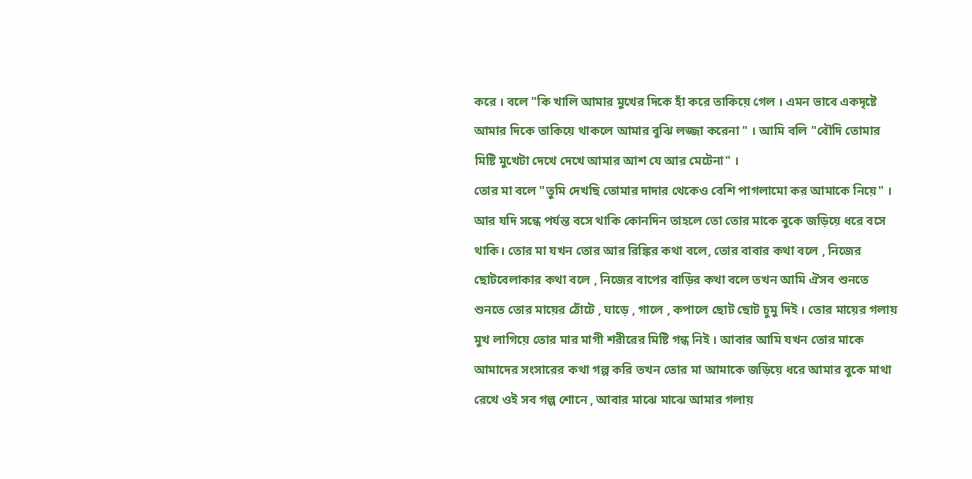করে । বলে "কি খালি আমার মুখের দিকে হাঁ করে তাকিয়ে গেল । এমন ভাবে একদৃষ্টে আমার দিকে তাকিয়ে থাকলে আমার বুঝি লজ্জা করেনা " । আমি বলি "বৌদি তোমার মিষ্টি মুখেটা দেখে দেখে আমার আশ যে আর মেটেনা" ।
তোর মা বলে "তুমি দেখছি তোমার দাদার থেকেও বেশি পাগলামো কর আমাকে নিয়ে" । আর যদি সন্ধে পর্যন্ত বসে থাকি কোনদিন তাহলে তো তোর মাকে বুকে জড়িয়ে ধরে বসে থাকি। তোর মা যখন তোর আর রিঙ্কির কথা বলে, তোর বাবার কথা বলে , নিজের ছোটবেলাকার কথা বলে , নিজের বাপের বাড়ির কথা বলে তখন আমি ঐসব শুনতে শুনতে তোর মায়ের ঠোঁটে , ঘাড়ে , গালে , কপালে ছোট ছোট চুমু দিই । তোর মায়ের গলায় মুখ লাগিয়ে তোর মার মাগী শরীরের মিষ্টি গন্ধ নিই । আবার আমি যখন তোর মাকে আমাদের সংসারের কথা গল্প করি তখন তোর মা আমাকে জড়িয়ে ধরে আমার বুকে মাথা রেখে ওই সব গল্প শোনে , আবার মাঝে মাঝে আমার গলায়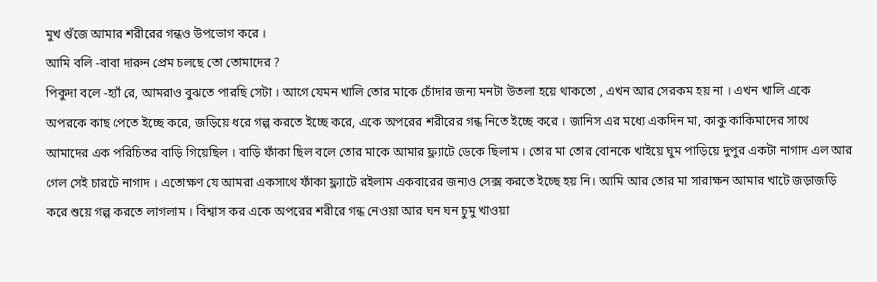মুখ গুঁজে আমার শরীরের গন্ধও উপভোগ করে ।
আমি বলি -বাবা দারুন প্রেম চলছে তো তোমাদের ?
পিকুদা বলে -হ্যাঁ রে, আমরাও বুঝতে পারছি সেটা । আগে যেমন খালি তোর মাকে চোঁদার জন্য মনটা উতলা হয়ে থাকতো , এখন আর সেরকম হয় না । এখন খালি একে অপরকে কাছ পেতে ইচ্ছে করে, জড়িয়ে ধরে গল্প করতে ইচ্ছে করে, একে অপরের শরীরের গন্ধ নিতে ইচ্ছে করে । জানিস এর মধ্যে একদিন মা, কাকু কাকিমাদের সাথে আমাদের এক পরিচিতর বাড়ি গিয়েছিল । বাড়ি ফাঁকা ছিল বলে তোর মাকে আমার ফ্ল্যাটে ডেকে ছিলাম । তোর মা তোর বোনকে খাইয়ে ঘুম পাড়িয়ে দুপুর একটা নাগাদ এল আর গেল সেই চারটে নাগাদ । এতোক্ষণ যে আমরা একসাথে ফাঁকা ফ্ল্যাটে রইলাম একবারের জন্যও সেক্স করতে ইচ্ছে হয় নি। আমি আর তোর মা সারাক্ষন আমার খাটে জড়াজড়ি করে শুয়ে গল্প করতে লাগলাম । বিশ্বাস কর একে অপরের শরীরে গন্ধ নেওয়া আর ঘন ঘন চুমু খাওয়া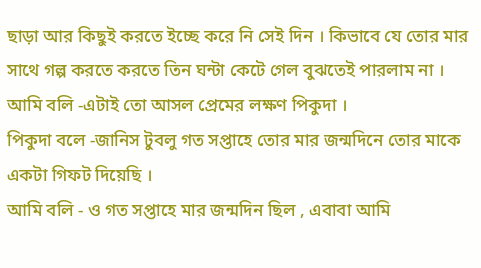ছাড়া আর কিছুই করতে ইচ্ছে করে নি সেই দিন । কিভাবে যে তোর মার সাথে গল্প করতে করতে তিন ঘন্টা কেটে গেল বুঝতেই পারলাম না ।
আমি বলি -এটাই তো আসল প্রেমের লক্ষণ পিকুদা ।
পিকুদা বলে -জানিস টুবলু গত সপ্তাহে তোর মার জন্মদিনে তোর মাকে একটা গিফট দিয়েছি ।
আমি বলি - ও গত সপ্তাহে মার জন্মদিন ছিল , এবাবা আমি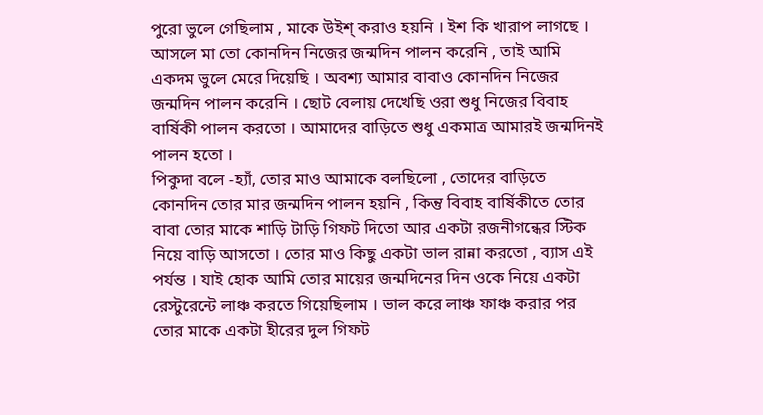পুরো ভুলে গেছিলাম , মাকে উইশ্ করাও হয়নি । ইশ কি খারাপ লাগছে । আসলে মা তো কোনদিন নিজের জন্মদিন পালন করেনি , তাই আমি একদম ভুলে মেরে দিয়েছি । অবশ্য আমার বাবাও কোনদিন নিজের জন্মদিন পালন করেনি । ছোট বেলায় দেখেছি ওরা শুধু নিজের বিবাহ বার্ষিকী পালন করতো । আমাদের বাড়িতে শুধু একমাত্র আমারই জন্মদিনই পালন হতো ।
পিকুদা বলে -হ্যাঁ, তোর মাও আমাকে বলছিলো , তোদের বাড়িতে কোনদিন তোর মার জন্মদিন পালন হয়নি , কিন্তু বিবাহ বার্ষিকীতে তোর বাবা তোর মাকে শাড়ি টাড়ি গিফট দিতো আর একটা রজনীগন্ধের স্টিক নিয়ে বাড়ি আসতো । তোর মাও কিছু একটা ভাল রান্না করতো , ব্যাস এই পর্যন্ত । যাই হোক আমি তোর মায়ের জন্মদিনের দিন ওকে নিয়ে একটা রেস্টুরেন্টে লাঞ্চ করতে গিয়েছিলাম । ভাল করে লাঞ্চ ফাঞ্চ করার পর তোর মাকে একটা হীরের দুল গিফট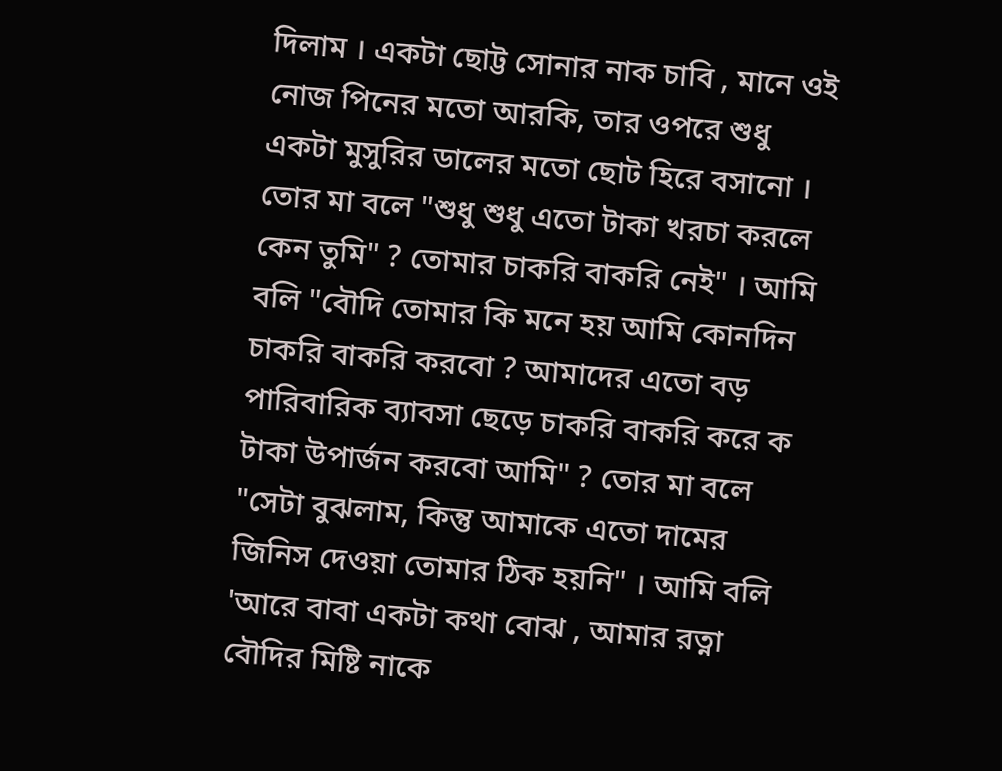দিলাম । একটা ছোট্ট সোনার নাক চাবি , মানে ওই নোজ পিনের মতো আরকি, তার ওপরে শুধু একটা মুসুরির ডালের মতো ছোট হিরে বসানো । তোর মা বলে "শুধু শুধু এতো টাকা খরচা করলে কেন তুমি" ? তোমার চাকরি বাকরি নেই" । আমি বলি "বৌদি তোমার কি মনে হয় আমি কোনদিন চাকরি বাকরি করবো ? আমাদের এতো বড় পারিবারিক ব্যাবসা ছেড়ে চাকরি বাকরি করে ক টাকা উপার্জন করবো আমি" ? তোর মা বলে "সেটা বুঝলাম, কিন্তু আমাকে এতো দামের জিনিস দেওয়া তোমার ঠিক হয়নি" । আমি বলি 'আরে বাবা একটা কথা বোঝ , আমার রত্না বৌদির মিষ্টি নাকে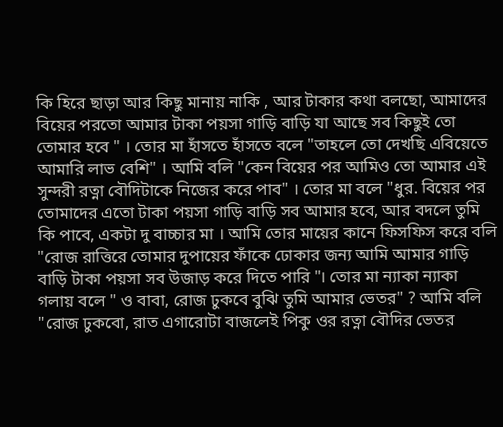কি হিরে ছাড়া আর কিছু মানায় নাকি , আর টাকার কথা বলছো, আমাদের বিয়ের পরতো আমার টাকা পয়সা গাড়ি বাড়ি যা আছে সব কিছুই তো তোমার হবে " । তোর মা হাঁসতে হাঁসতে বলে "তাহলে তো দেখছি এবিয়েতে আমারি লাভ বেশি" । আমি বলি "কেন বিয়ের পর আমিও তো আমার এই সুন্দরী রত্না বৌদিটাকে নিজের করে পাব" । তোর মা বলে "ধুর. বিয়ের পর তোমাদের এতো টাকা পয়সা গাড়ি বাড়ি সব আমার হবে, আর বদলে তুমি কি পাবে, একটা দু বাচ্চার মা । আমি তোর মায়ের কানে ফিসফিস করে বলি "রোজ রাত্তিরে তোমার দুপায়ের ফাঁকে ঢোকার জন্য আমি আমার গাড়ি বাড়ি টাকা পয়সা সব উজাড় করে দিতে পারি "। তোর মা ন্যাকা ন্যাকা গলায় বলে " ও বাবা, রোজ ঢুকবে বুঝি তুমি আমার ভেতর" ? আমি বলি "রোজ ঢুকবো, রাত এগারোটা বাজলেই পিকু ওর রত্না বৌদির ভেতর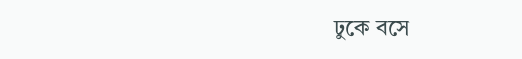ঢুকে বসে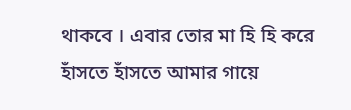থাকবে । এবার তোর মা হি হি করে হাঁসতে হাঁসতে আমার গায়ে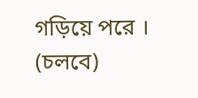গড়িয়ে পরে ।
(চলবে)